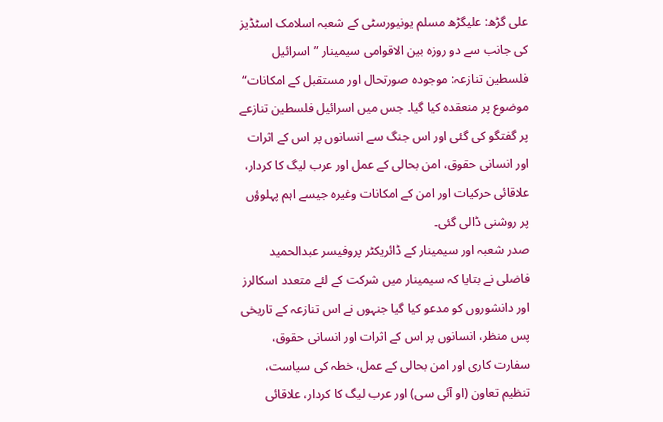علی گڑھ: علیگڑھ مسلم یونیورسٹی کے شعبہ اسلامک اسٹڈیز کی جانب سے دو روزہ بین الاقوامی سیمینار ”اسرائیل فلسطین تنازعہ: موجودہ صورتحال اور مستقبل کے امکانات“ موضوع پر منعقدہ کیا گیا۔ جس میں اسرائیل فلسطین تنازعے پر گفتگو کی گئی اور اس جنگ سے انسانوں پر اس کے اثرات اور انسانی حقوق، امن بحالی کے عمل اور عرب لیگ کا کردار، علاقائی حرکیات اور امن کے امکانات وغیرہ جیسے اہم پہلوؤں پر روشنی ڈالی گئی۔
صدر شعبہ اور سیمینار کے ڈائریکٹر پروفیسر عبدالحمید فاضلی نے بتایا کہ سیمینار میں شرکت کے لئے متعدد اسکالرز اور دانشوروں کو مدعو کیا گیا جنہوں نے اس تنازعہ کے تاریخی پس منظر، انسانوں پر اس کے اثرات اور انسانی حقوق، سفارت کاری اور امن بحالی کے عمل، خطہ کی سیاست، تنظیم تعاون (او آئی سی) اور عرب لیگ کا کردار، علاقائی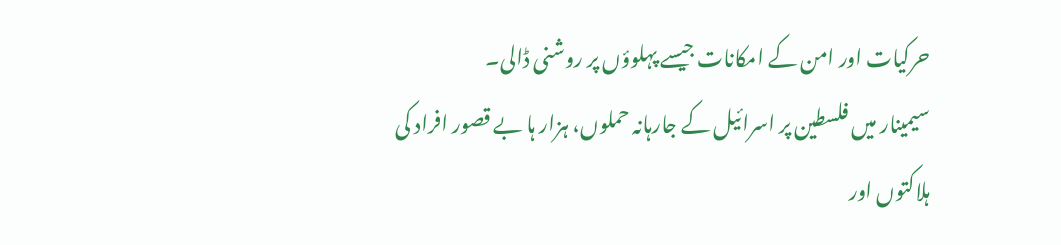حرکیات اور امن کے امکانات جیسے پہلوؤں پر روشنی ڈالی۔
سیمینار میں فلسطین پر اسرائیل کے جارہانہ حملوں، ہزار ہا بے قصور افراد کی ہلاکتوں اور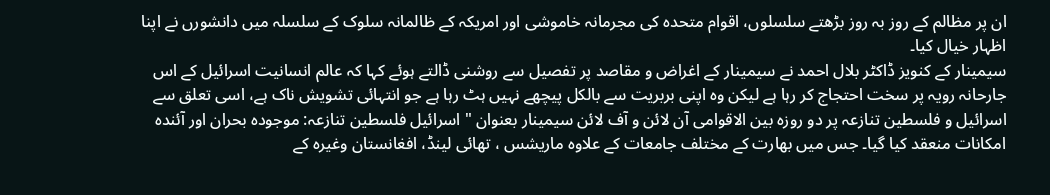ان پر مظالم کے روز بہ روز بڑھتے سلسلوں، اقوام متحدہ کی مجرمانہ خاموشی اور امریکہ کے ظالمانہ سلوک کے سلسلہ میں دانشورں نے اپنا اظہار خیال کیا۔
سیمینار کے کنویز ڈاکٹر بلال احمد نے سیمینار کے اغراض و مقاصد پر تفصیل سے روشنی ڈالتے ہوئے کہا کہ عالم انسانیت اسرائیل کے اس جارحانہ رویہ پر سخت احتجاج کر رہا ہے لیکن وہ اپنی بربریت سے بالکل پیچھے نہیں ہٹ رہا ہے جو انتہائی تشویش ناک ہے، اسی تعلق سے اسرائیل و فلسطین تنازعہ پر دو روزہ بین الاقوامی آن لائن و آف لائن سیمینار بعنوان " اسرائیل فلسطین تنازعہ: موجودہ بحران اور آئندہ امکانات منعقد کیا گیا۔ جس میں بھارت کے مختلف جامعات کے علاوہ ماریشس ، تھائی لینڈ، افغانستان وغیرہ کے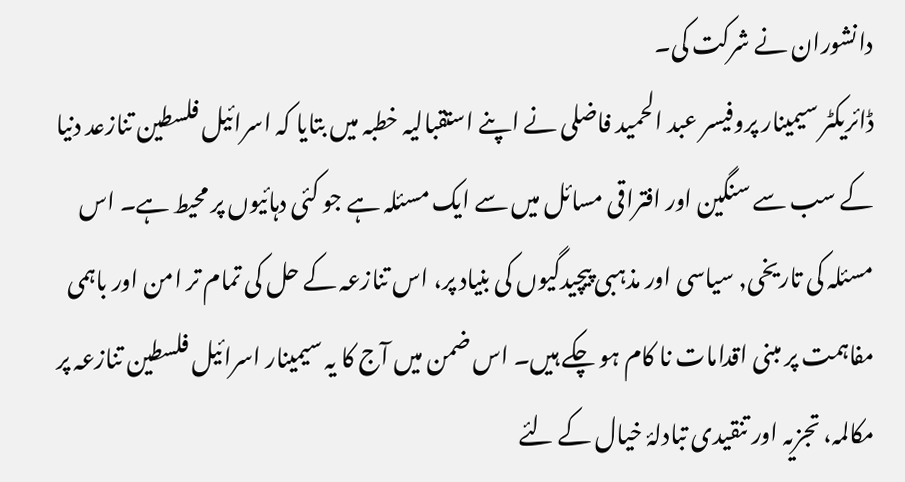دانشوران نے شرکت کی۔
ڈائریکٹر سیمینار پروفیسر عبد الحمید فاضلی نے اپنے استقبالیہ خطبہ میں بتایا کہ اسرائیل فلسطین تنازعد دنیا کے سب سے سنگین اور افتراقی مسائل میں سے ایک مسئلہ ہے جو کئی دہائیوں پر محیط ہے۔ اس مسئلہ کی تاریخی, سیاسی اور مذہبی پیچیدگیوں کی بنیاد پر، اس تنازعہ کے حل کی تمام تر امن اور باہمی مفاہمت پر مبنی اقدامات نا کام ہو چکے ہیں۔ اس ضمن میں آج کا یہ سیمینار اسرائیل فلسطین تنازعہ پر مکالمہ، تجزیہ اور تنقیدی تبادلۂ خیال کے لئے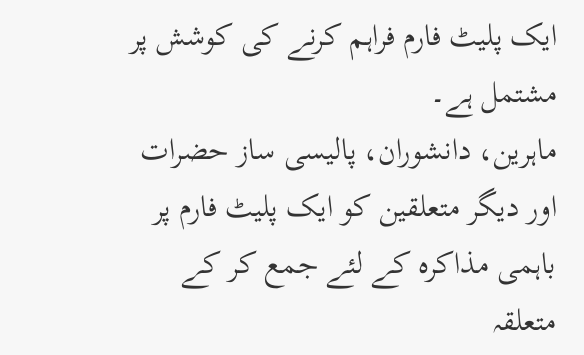ایک پلیٹ فارم فراہم کرنے کی کوشش پر مشتمل ہے۔
ماہرین، دانشوران، پالیسی ساز حضرات اور دیگر متعلقین کو ایک پلیٹ فارم پر باہمی مذاکرہ کے لئے جمع کر کے متعلقہ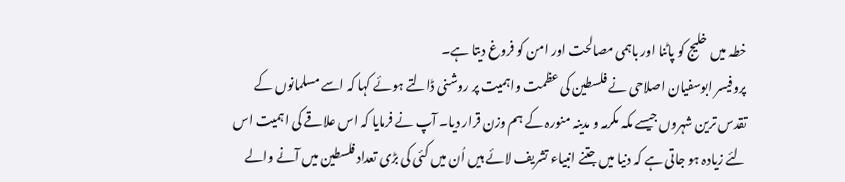خطہ میں خلیج کو پاٹنا اور باہمی مصالحت اور امن کو فروغ دیتا ہے۔
پروفیسر ابوسفیان اصلاحی نے فلسطین کی عظمت واہمیت پر روشنی ڈالتے ہوئے کہا کہ اسے مسلمانوں کے تقدس ترین شہروں جیسے مکہ مکرمہ و مدینہ منورہ کے ہم وزن قرار دیا۔ آپ نے فرمایا کہ اس علاقے کی اہمیت اس لئے زیادہ ہو جاتی ہے کہ دنیا میں جتنے انبیاء تشریف لائے ہیں اُن میں کئی کی بڑی تعداد فلسطین میں آنے والے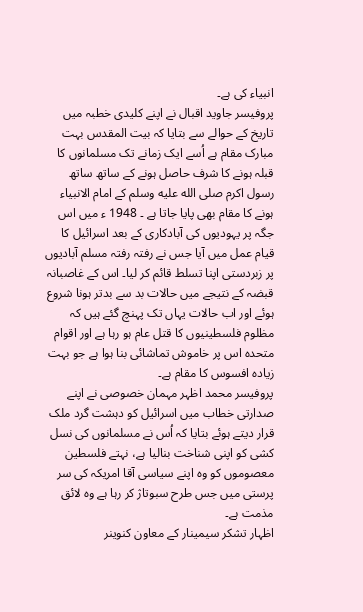انبیاء کی ہے۔
پروفیسر جاوید اقبال نے اپنے کلیدی خطبہ میں تاریخ کے حوالے سے بتایا کہ بیت المقدس بہت مبارک مقام ہے اُسے ایک زمانے تک مسلمانوں کا قبلہ ہونے کا شرف حاصل ہونے کے ساتھ ساتھ رسول اکرم صلى الله عليه وسلم کے امام الانبیاء ہونے کا مقام بھی پایا جاتا ہے ۔ 1948 ء میں اس جگہ پر یہودیوں کی آبادکاری کے بعد اسرائیل کا قیام عمل میں آیا جس نے رفتہ رفتہ مسلم آبادیوں پر زبردستی اپنا تسلط قائم کر لیا۔ اس کے غاصبانہ قبضہ کے نتیجے میں حالات بد سے بدتر ہونا شروع ہوئے اور اب حالات یہاں تک پہنچ گئے ہیں کہ مظلوم فلسطینیوں کا قتل عام ہو رہا ہے اور اقوام متحدہ اس پر خاموش تماشائی بنا ہوا ہے جو بہت زیادہ افسوس کا مقام ہے۔
پروفیسر محمد اظہر مہمان خصوصی نے اپنے صدارتی خطاب میں اسرائیل کو دہشت گرد ملک قرار دیتے ہوئے بتایا کہ اُس نے مسلمانوں کی نسل کشی کو اپنی شناخت بنالیا ہے، نہتے فلسطین معصوموں کو وہ اپنے سیاسی آقا امریکہ کی سر پرستی میں جس طرح سبوتاژ کر رہا ہے وہ لائق مذمت ہے۔
اظہار تشکر سیمینار کے معاون کنوینر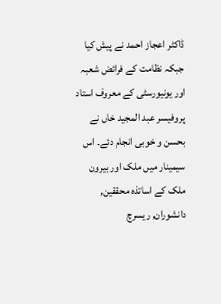ڈاکٹر اعجاز احمد نے پیش کیا جبکہ نظامت کے فرائض شعبہ اور یونیورسٹی کے معروف استاد پروفیسر عبد المجید خاں نے بحسن و خوبی انجام دئے۔ اس سیمینار میں ملک اور بیرون ملک کے اساتذہ محققین, دانشوران, ریسرچ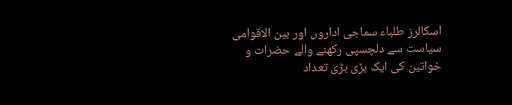اسکالرز طلباء سماجی اداروں اور بین الاقوامی سیاست سے دلچسپی رکھنے والے حضرات و خواتین کی ایک بڑی بڑی تعداد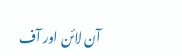آن لائن اور آف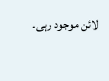لائن موجود رہی۔